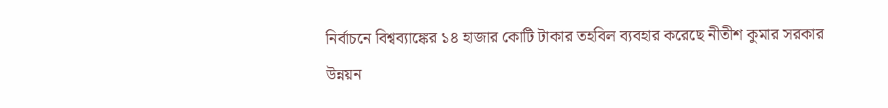নির্বাচনে বিশ্বব্যাঙ্কের ১৪ হাজার কোটি টাকার তহবিল ব্যবহার করেছে নীতীশ কুমার সরকার
উন্নয়ন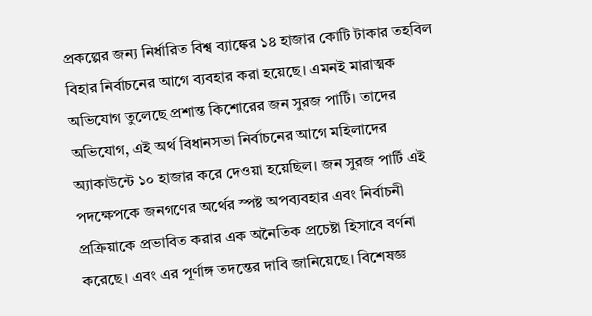প্রকল্পের জন্য নির্ধারিত বিশ্ব ব্যাঙ্কের ১৪ হাজার কোটি টাকার তহবিল বিহার নির্বাচনের আগে ব্যবহার করা হয়েছে। এমনই মারাত্মক অভিযোগ তুলেছে প্রশান্ত কিশোরের জন সুরজ পার্টি। তাদের অভিযোগ, এই অর্থ বিধানসভা নির্বাচনের আগে মহিলাদের অ্যাকাউন্টে ১০ হাজার করে দেওয়া হয়েছিল। জন সুরজ পার্টি এই পদক্ষেপকে জনগণের অর্থের স্পষ্ট অপব্যবহার এবং নির্বাচনী প্রক্রিয়াকে প্রভাবিত করার এক অনৈতিক প্রচেষ্টা হিসাবে বর্ণনা করেছে। এবং এর পূর্ণাঙ্গ তদন্তের দাবি জানিয়েছে। বিশেষজ্ঞ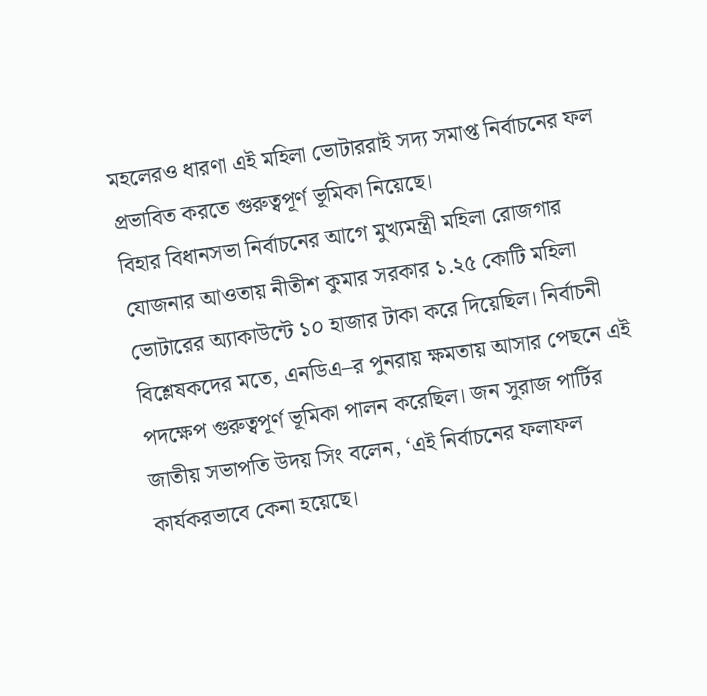মহলেরও ধারণা এই মহিলা ভোটাররাই সদ্য সমাপ্ত নির্বাচনের ফল প্রভাবিত করতে গুরুত্বপূর্ণ ভূমিকা নিয়েছে।
বিহার বিধানসভা নির্বাচনের আগে মুখ্যমন্ত্রী মহিলা রোজগার যোজনার আওতায় নীতীশ কুমার সরকার ১.২৫ কোটি মহিলা ভোটারের অ্যাকাউন্টে ১০ হাজার টাকা করে দিয়েছিল। নির্বাচনী বিশ্লেষকদের মতে, এনডিএ–র পুনরায় ক্ষমতায় আসার পেছনে এই পদক্ষেপ গুরুত্বপূর্ণ ভূমিকা পালন করেছিল। জন সুরাজ পার্টির জাতীয় সভাপতি উদয় সিং বলেন, ‘এই নির্বাচনের ফলাফল কার্যকরভাবে কেনা হয়েছে।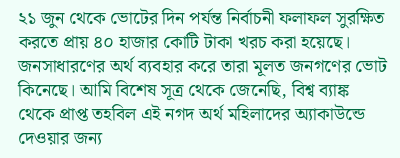২১ জুন থেকে ভোটের দিন পর্যন্ত নির্বাচনী ফলাফল সুরক্ষিত করতে প্রায় ৪০ হাজার কোটি টাকা খরচ করা হয়েছে। জনসাধারণের অর্থ ব্যবহার করে তারা মূলত জনগণের ভোট কিনেছে। আমি বিশেষ সূত্র থেকে জেনেছি, বিশ্ব ব্যাঙ্ক থেকে প্রাপ্ত তহবিল এই নগদ অর্থ মহিলাদের অ্যাকাউন্ডে দেওয়ার জন্য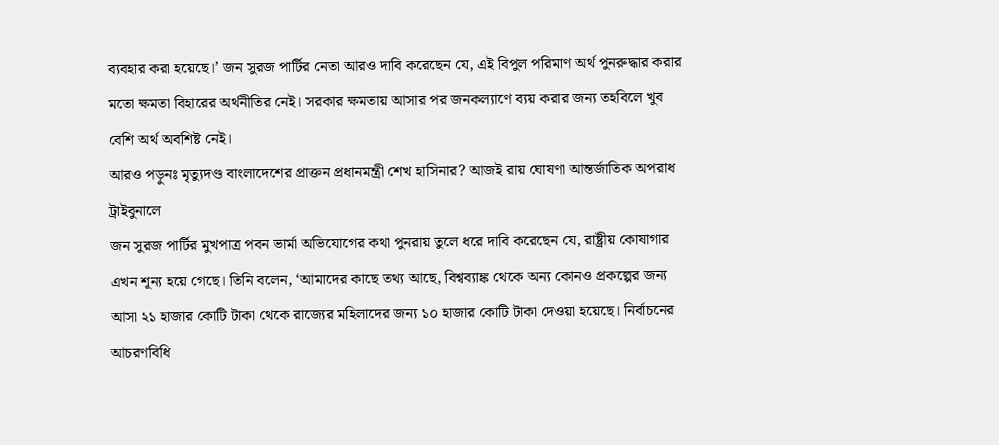ব্যবহার করা হয়েছে।’ জন সুরজ পার্টির নেতা আরও দাবি করেছেন যে, এই বিপুল পরিমাণ অর্থ পুনরুদ্ধার করার মতো ক্ষমতা বিহারের অর্থনীতির নেই। সরকার ক্ষমতায় আসার পর জনকল্যাণে ব্যয় করার জন্য তহবিলে খুব বেশি অর্থ অবশিষ্ট নেই।
আরও পড়ুনঃ মৃত্যুদণ্ড বাংলাদেশের প্রাক্তন প্রধানমন্ত্রী শেখ হাসিনার? আজই রায় ঘোষণা আন্তর্জাতিক অপরাধ ট্রাইবুনালে
জন সুরজ পার্টির মুখপাত্র পবন ভার্মা অভিযোগের কথা পুনরায় তুলে ধরে দাবি করেছেন যে, রাষ্ট্রীয় কোষাগার এখন শূন্য হয়ে গেছে। তিনি বলেন, ‘আমাদের কাছে তথ্য আছে, বিশ্বব্যাঙ্ক থেকে অন্য কোনও প্রকল্পের জন্য আসা ২১ হাজার কোটি টাকা থেকে রাজ্যের মহিলাদের জন্য ১০ হাজার কোটি টাকা দেওয়া হয়েছে। নির্বাচনের আচরণবিধি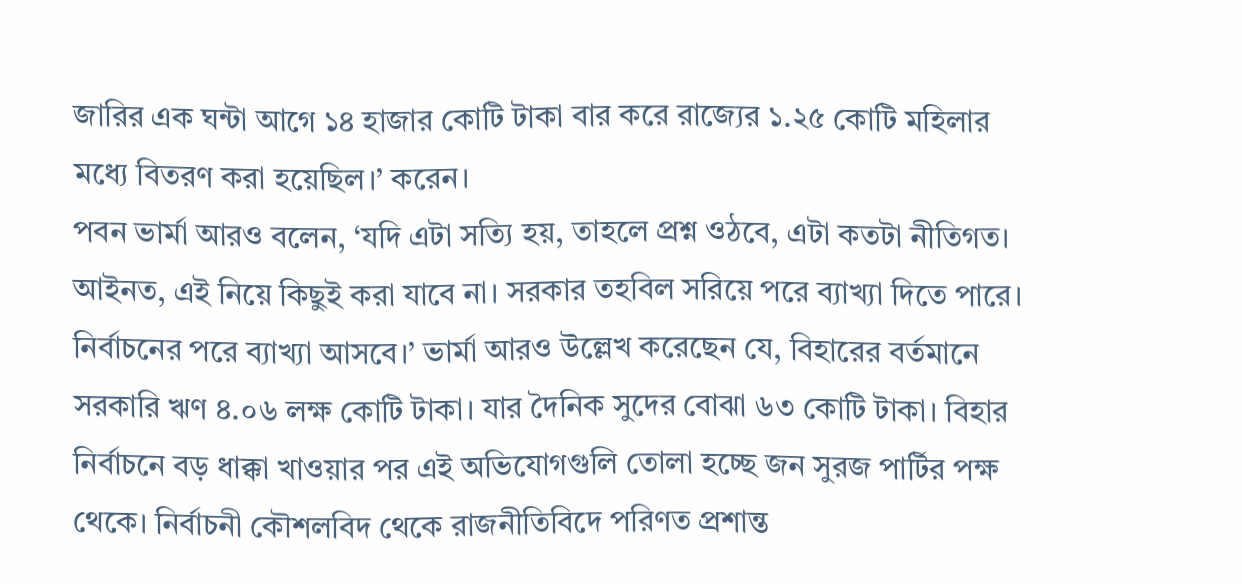জারির এক ঘন্টা আগে ১৪ হাজার কোটি টাকা বার করে রাজ্যের ১.২৫ কোটি মহিলার মধ্যে বিতরণ করা হয়েছিল।’ করেন।
পবন ভার্মা আরও বলেন, ‘যদি এটা সত্যি হয়, তাহলে প্রশ্ন ওঠবে, এটা কতটা নীতিগত। আইনত, এই নিয়ে কিছুই করা যাবে না। সরকার তহবিল সরিয়ে পরে ব্যাখ্যা দিতে পারে। নির্বাচনের পরে ব্যাখ্যা আসবে।’ ভার্মা আরও উল্লেখ করেছেন যে, বিহারের বর্তমানে সরকারি ঋণ ৪.০৬ লক্ষ কোটি টাকা। যার দৈনিক সুদের বোঝা ৬৩ কোটি টাকা। বিহার নির্বাচনে বড় ধাক্কা খাওয়ার পর এই অভিযোগগুলি তোলা হচ্ছে জন সুরজ পার্টির পক্ষ থেকে। নির্বাচনী কৌশলবিদ থেকে রাজনীতিবিদে পরিণত প্রশান্ত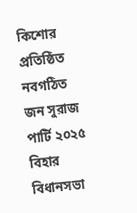কিশোর প্রতিষ্ঠিত নবগঠিত জন সুরাজ পার্টি ২০২৫ বিহার বিধানসভা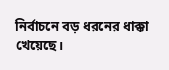নির্বাচনে বড় ধরনের ধাক্কা খেয়েছে।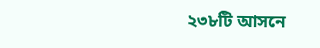২৩৮টি আসনে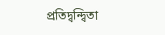প্রতিদ্বন্দ্বিতা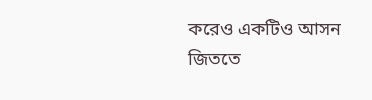করেও একটিও আসন জিততে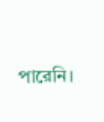পারেনি।